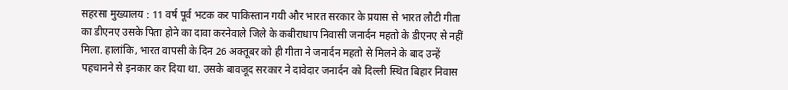सहरसा मुख्यालय : 11 वर्ष पूर्व भटक कर पाकिस्तान गयी और भारत सरकार के प्रयास से भारत लौटी गीता का डीएनए उसके पिता होने का दावा करनेवाले जिले के कबीराधाप निवासी जनार्दन महतो के डीएनए से नहीं मिला. हालांकि, भारत वापसी के दिन 26 अक्तूबर को ही गीता ने जनार्दन महतो से मिलने के बाद उन्हें पहचानने से इनकार कर दिया था. उसके बावजूद सरकार ने दावेदार जनार्दन को दिल्ली स्थित बिहार निवास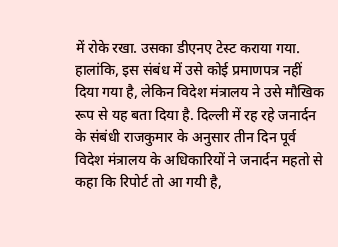में रोके रखा. उसका डीएनए टेस्ट कराया गया.
हालांकि, इस संबंध में उसे कोई प्रमाणपत्र नहीं दिया गया है, लेकिन विदेश मंत्रालय ने उसे मौखिक रूप से यह बता दिया है. दिल्ली में रह रहे जनार्दन के संबंधी राजकुमार के अनुसार तीन दिन पूर्व विदेश मंत्रालय के अधिकारियों ने जनार्दन महतो से कहा कि रिपोर्ट तो आ गयी है,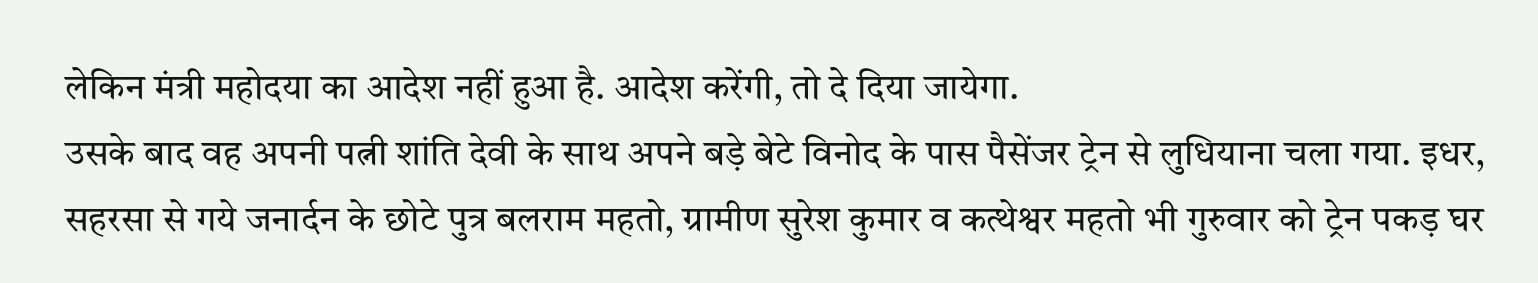लेकिन मंत्री महोदया का आदेश नहीं हुआ है. आदेश करेंगी, तो दे दिया जायेगा.
उसके बाद वह अपनी पत्नी शांति देवी के साथ अपने बड़े बेटे विनोद के पास पैसेंजर ट्रेन से लुधियाना चला गया. इधर, सहरसा से गये जनार्दन के छोटे पुत्र बलराम महतो, ग्रामीण सुरेश कुमार व कत्थेश्वर महतो भी गुरुवार को ट्रेन पकड़ घर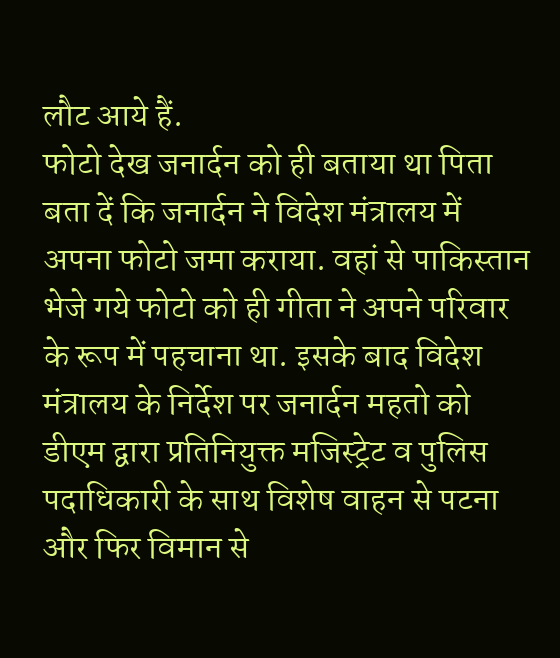लौट आये हैं.
फोटो देख जनार्दन को ही बताया था पिता
बता दें कि जनार्दन ने विदेश मंत्रालय में अपना फोटो जमा कराया. वहां से पाकिस्तान भेजे गये फोटो को ही गीता ने अपने परिवार के रूप में पहचाना था. इसके बाद विदेश मंत्रालय के निर्देश पर जनार्दन महतो को डीएम द्वारा प्रतिनियुक्त मजिस्ट्रेट व पुलिस पदाधिकारी के साथ विशेष वाहन से पटना और फिर विमान से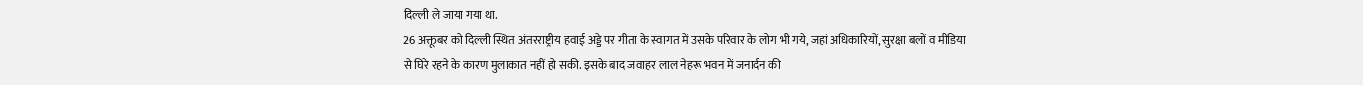दिल्ली ले जाया गया था.
26 अक्तूबर को दिल्ली स्थित अंतरराष्ट्रीय हवाई अड्डे पर गीता के स्वागत में उसके परिवार के लोग भी गये, जहां अधिकारियों, सुरक्षा बलों व मीडिया से घिरे रहने के कारण मुलाकात नहीं हो सकी. इसके बाद जवाहर लाल नेहरू भवन में जनार्दन की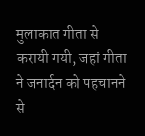मुलाकात गीता से करायी गयी, जहां गीता ने जनार्दन को पहचानने से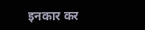इनकार कर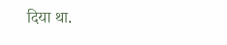दिया था.